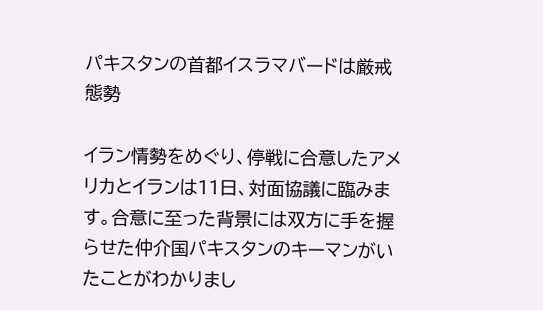パキスタンの首都イスラマバードは厳戒態勢

イラン情勢をめぐり、停戦に合意したアメリカとイランは11日、対面協議に臨みます。合意に至った背景には双方に手を握らせた仲介国パキスタンのキーマンがいたことがわかりまし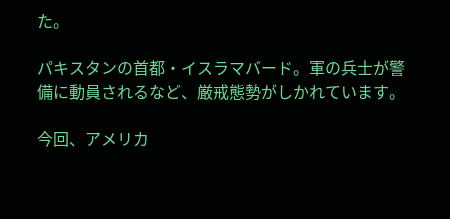た。

パキスタンの首都・イスラマバード。軍の兵士が警備に動員されるなど、厳戒態勢がしかれています。

今回、アメリカ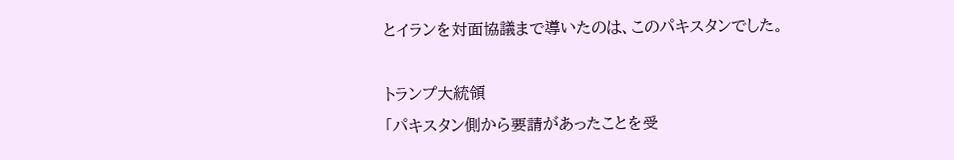とイランを対面協議まで導いたのは、このパキスタンでした。

トランプ大統領
「パキスタン側から要請があったことを受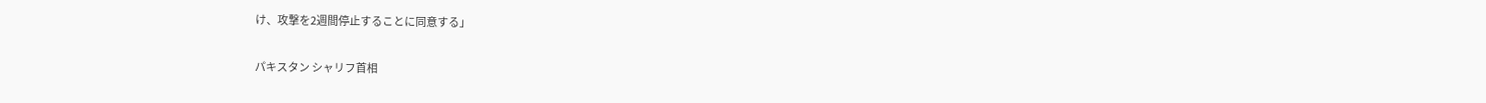け、攻撃を2週間停止することに同意する」

パキスタン シャリフ首相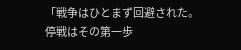「戦争はひとまず回避された。停戦はその第一歩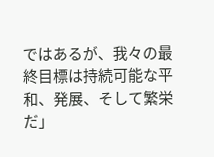ではあるが、我々の最終目標は持続可能な平和、発展、そして繁栄だ」